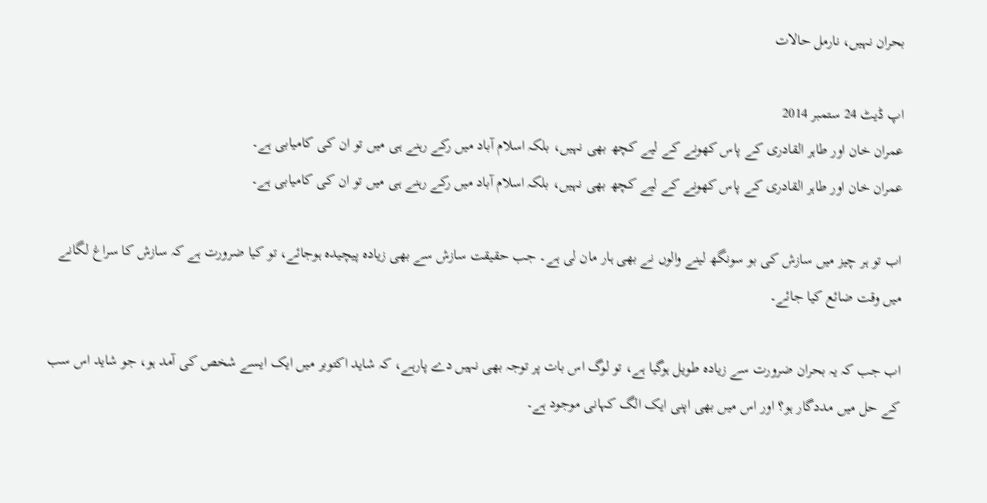بحران نہیں، نارمل حالات

اپ ڈیٹ 24 ستمبر 2014
عمران خان اور طاہر القادری کے پاس کھونے کے لیے کچھ بھی نہیں، بلکہ اسلام آباد میں رکے رہنے ہی میں تو ان کی کامیابی ہے۔
عمران خان اور طاہر القادری کے پاس کھونے کے لیے کچھ بھی نہیں، بلکہ اسلام آباد میں رکے رہنے ہی میں تو ان کی کامیابی ہے۔

اب تو ہر چیز میں سازش کی بو سونگھ لینے والوں نے بھی ہار مان لی ہے۔ جب حقیقت سازش سے بھی زیادہ پیچیدہ ہوجائے، تو کیا ضرورت ہے کہ سازش کا سراغ لگانے میں وقت ضائع کیا جائے۔

اب جب کہ یہ بحران ضرورت سے زیادہ طویل ہوگیا ہے، تو لوگ اس بات پر توجہ بھی نہیں دے پارہے، کہ شاید اکتوبر میں ایک ایسے شخص کی آمد ہو، جو شاید اس سب کے حل میں مددگار ہو؟ اور اس میں بھی اپنی ایک الگ کہانی موجود ہے۔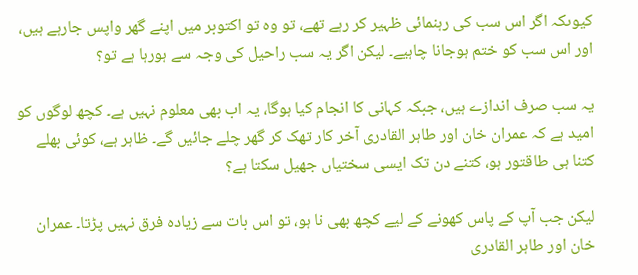کیوںکہ اگر اس سب کی رہنمائی ظہیر کر رہے تھے، تو وہ تو اکتوبر میں اپنے گھر واپس جارہے ہیں، اور اس سب کو ختم ہوجانا چاہیے۔ لیکن اگر یہ سب راحیل کی وجہ سے ہورہا ہے تو؟

یہ سب صرف اندازے ہیں، جبکہ کہانی کا انجام کیا ہوگا، یہ اب بھی معلوم نہیں ہے۔ کچھ لوگوں کو امید ہے کہ عمران خان اور طاہر القادری آخر کار تھک کر گھر چلے جائیں گے۔ ظاہر ہے، کوئی بھلے کتنا ہی طاقتور ہو، کتنے دن تک ایسی سختیاں جھیل سکتا ہے؟

لیکن جب آپ کے پاس کھونے کے لیے کچھ بھی نا ہو، تو اس بات سے زیادہ فرق نہیں پڑتا۔ عمران خان اور طاہر القادری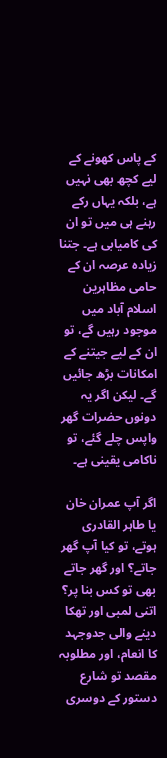کے پاس کھونے کے لیے کچھ بھی نہیں ہے، بلکہ یہاں رکے رہنے ہی میں تو ان کی کامیابی ہے۔ جتنا زیادہ عرصہ ان کے حامی مظاہرین اسلام آباد میں موجود رہیں گے، تو ان کے لیے جیتنے کے امکانات بڑھ جائیں گے۔ لیکن اگر یہ دونوں حضرات گھر واپس چلے گئے، تو ناکامی یقینی ہے۔

اگر آپ عمران خان یا طاہر القادری ہوتے، تو کیا آپ گھر جاتے؟ اور گھر جاتے بھی تو کس بنا پر؟ اتنی لمبی اور تھکا دینے والی جدوجہد کا انعام، اور مطلوبہ مقصد تو شارع دستور کے دوسری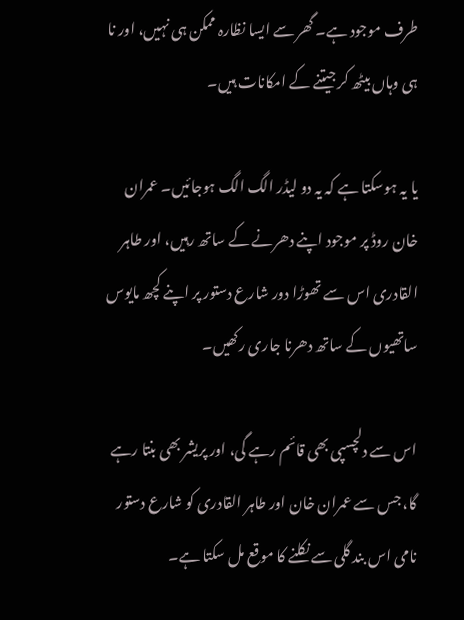طرف موجود ہے۔ گھر سے ایسا نظارہ ممکن ہی نہیں، اور نا ہی وہاں بیٹھ کر جیتنے کے امکانات ہیں۔

یا یہ ہوسکتا ہے کہ یہ دو لیڈر الگ الگ ہوجائیں۔ عمران خان روڈ پر موجود اپنے دھرنے کے ساتھ رہیں، اور طاہر القادری اس سے تھوڑا دور شارع دستور پر اپنے کچھ مایوس ساتھیوں کے ساتھ دھرنا جاری رکھیں۔

اس سے دلچسپی بھی قائم رہے گی، اور پریشر بھی بنتا رہے گا، جس سے عمران خان اور طاہر القادری کو شارع دستور نامی اس بند گلی سے نکلنے کا موقع مل سکتا ہے۔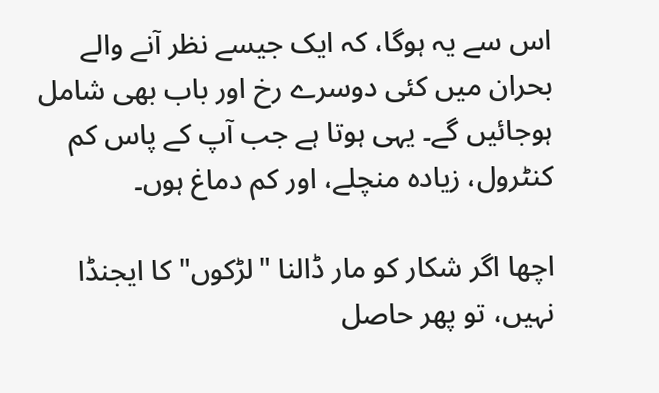اس سے یہ ہوگا، کہ ایک جیسے نظر آنے والے بحران میں کئی دوسرے رخ اور باب بھی شامل ہوجائیں گے۔ یہی ہوتا ہے جب آپ کے پاس کم کنٹرول، زیادہ منچلے، اور کم دماغ ہوں۔

اچھا اگر شکار کو مار ڈالنا "لڑکوں" کا ایجنڈا نہیں، تو پھر حاصل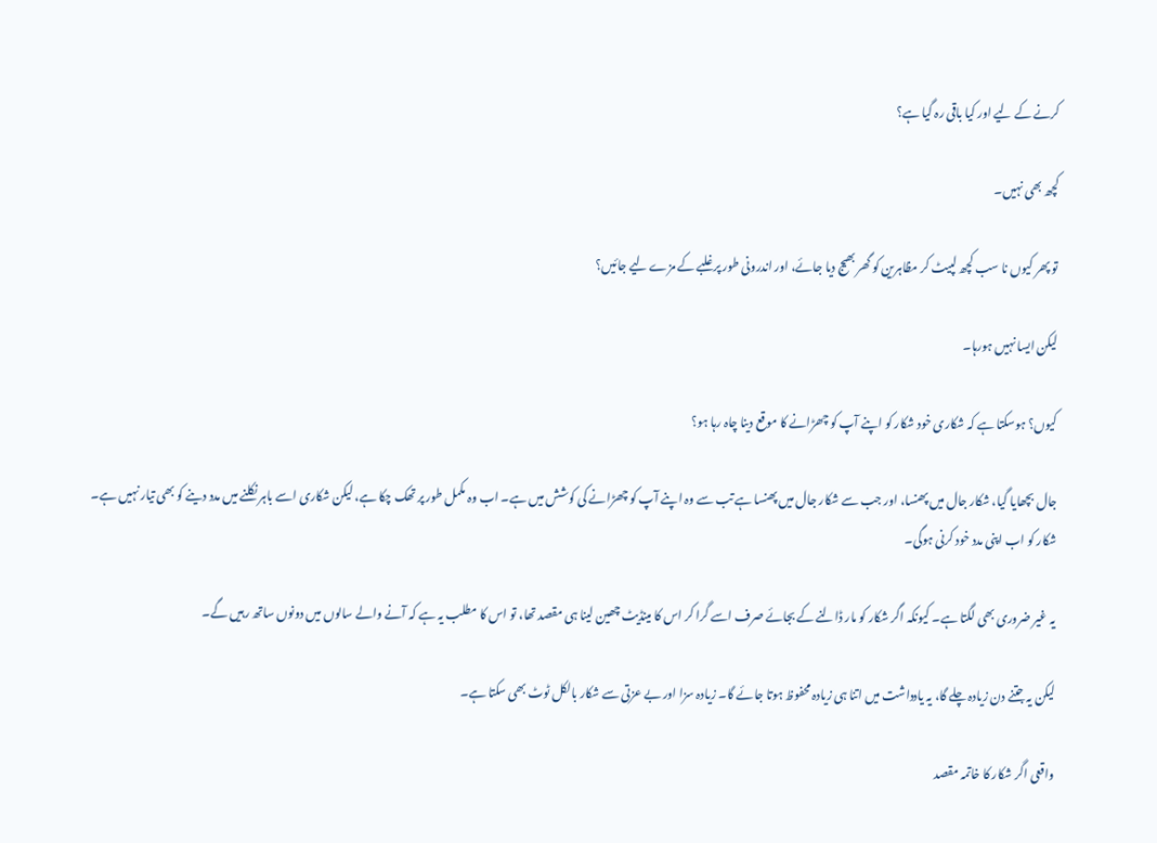کرنے کے لیے اور کیا باقی رہ گیا ہے؟

کچھ بھی نہیں۔

تو پھر کیوں نا سب کچھ لپیٹ کر مظاہرین کو گھر بھیج دیا جائے، اور اندرونی طور پر غلبے کے مزے لیے جائیں؟

لیکن ایسا نہیں ہورہا۔

کیوں؟ ہوسکتا ہے کہ شکاری خود شکار کو اپنے آپ کو چھڑانے کا موقع دینا چاہ رہا ہو؟

جال بچھایا گیا، شکار جال میں پھنسا، اور جب سے شکار جال میں پھنسا ہے تب سے وہ اپنے آپ کو چھڑانے کی کوشش میں ہے۔ اب وہ مکمل طور پر تھک چکا ہے، لیکن شکاری اسے باہر نکلنے میں مدد دینے کو بھی تیار نہیں ہے۔ شکار کو اب اپنی مدد خود کرنی ہوگی۔

یہ غیر ضروری بھی لگتا ہے۔ کیونکہ اگر شکار کو مار ڈالنے کے بجائے صرف اسے گرا کر اس کا مینڈیٹ چھین لینا ہی مقصد تھا، تو اس کا مطلب یہ ہے کہ آنے والے سالوں میں دونوں ساتھ رہیں گے۔

لیکن یہ جتنے دن زیادہ چلے گا، یہ یادداشت میں اتنا ہی زیادہ محفوظ ہوتا جائے گا۔ زیادہ سزا اور بے عزتی سے شکار بالکل ٹوٹ بھی سکتا ہے۔

واقعی اگر شکار کا خاتمہ مقصد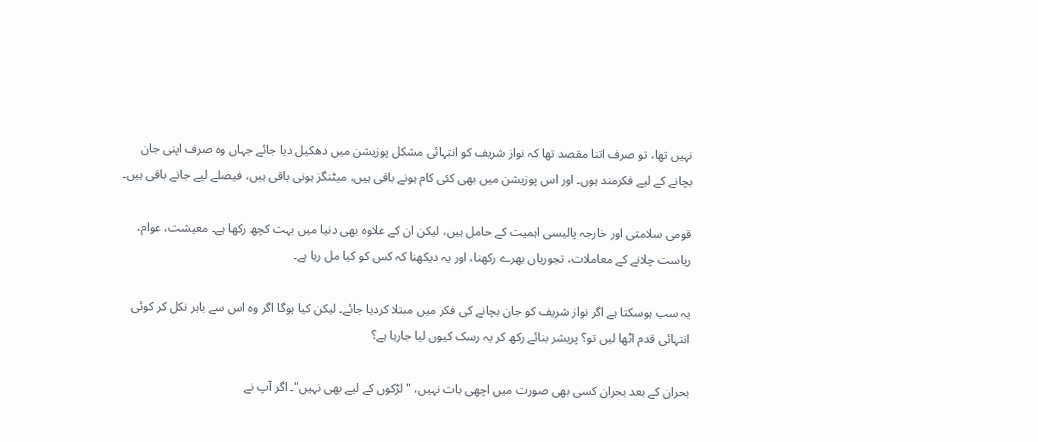نہیں تھا، تو صرف اتنا مقصد تھا کہ نواز شریف کو انتہائی مشکل پوزیشن میں دھکیل دیا جائے جہاں وہ صرف اپنی جان بچانے کے لیے فکرمند ہوں۔ اور اس پوزیشن میں بھی کئی کام ہونے باقی ہیں، میٹنگز ہونی باقی ہیں، فیصلے لیے جانے باقی ہیں۔

قومی سلامتی اور خارجہ پالیسی اہمیت کے حامل ہیں، لیکن ان کے علاوہ بھی دنیا میں بہت کچھ رکھا ہے۔ معیشت، عوام، ریاست چلانے کے معاملات، تجوریاں بھرے رکھنا، اور یہ دیکھنا کہ کس کو کیا مل رہا ہے۔

یہ سب ہوسکتا ہے اگر نواز شریف کو جان بچانے کی فکر میں مبتلا کردیا جائے۔ لیکن کیا ہوگا اگر وہ اس سے باہر نکل کر کوئی انتہائی قدم اٹھا لیں تو؟ پریشر بنائے رکھ کر یہ رسک کیوں لیا جارہا ہے؟

بحران کے بعد بحران کسی بھی صورت میں اچھی بات نہیں، "لڑکوں کے لیے بھی نہیں"۔ اگر آپ نے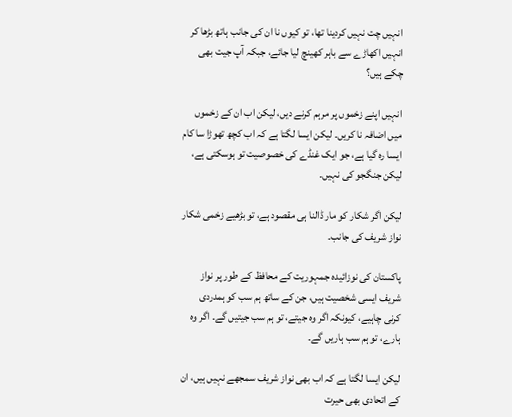انہیں چت نہیں کردینا تھا، تو کیوں نا ان کی جانب ہاتھ بڑھا کر انہیں اکھاڑے سے باہر کھینچ لیا جائے، جبکہ آپ جیت بھی چکے ہیں؟

انہیں اپنے زخموں پر مرہم کرنے دیں، لیکن اب ان کے زخموں میں اضافہ نا کریں۔ لیکن ایسا لگتا ہے کہ اب کچھ تھوڑا سا کام ایسا رہ گیا ہے، جو ایک غنڈے کی خصوصیت تو ہوسکتی ہے، لیکن جنگجو کی نہیں۔

لیکن اگر شکار کو مار ڈالنا ہی مقصود ہے، تو بڑھیے زخمی شکار نواز شریف کی جانب۔

پاکستان کی نوزائیدہ جمہوریت کے محافظ کے طور پر نواز شریف ایسی شخصیت ہیں، جن کے ساتھ ہم سب کو ہمدردی کرنی چاہیے، کیونکہ اگر وہ جیتے، تو ہم سب جیتیں گے۔ اگر وہ ہارے، تو ہم سب ہاریں گے۔

لیکن ایسا لگتا ہے کہ اب بھی نواز شریف سمجھے نہیں ہیں، ان کے اتحادی بھی حیرت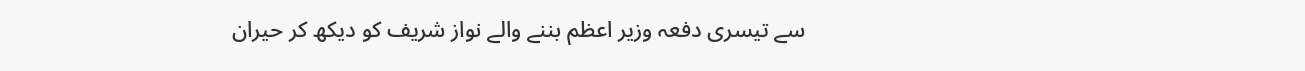سے تیسری دفعہ وزیر اعظم بننے والے نواز شریف کو دیکھ کر حیران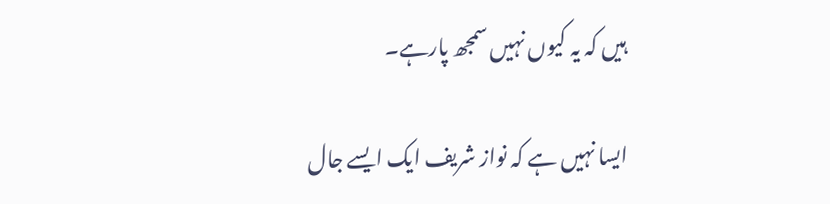ہیں کہ یہ کیوں نہیں سمجھ پارہے۔

ایسا نہیں ہے کہ نواز شریف ایک ایسے جال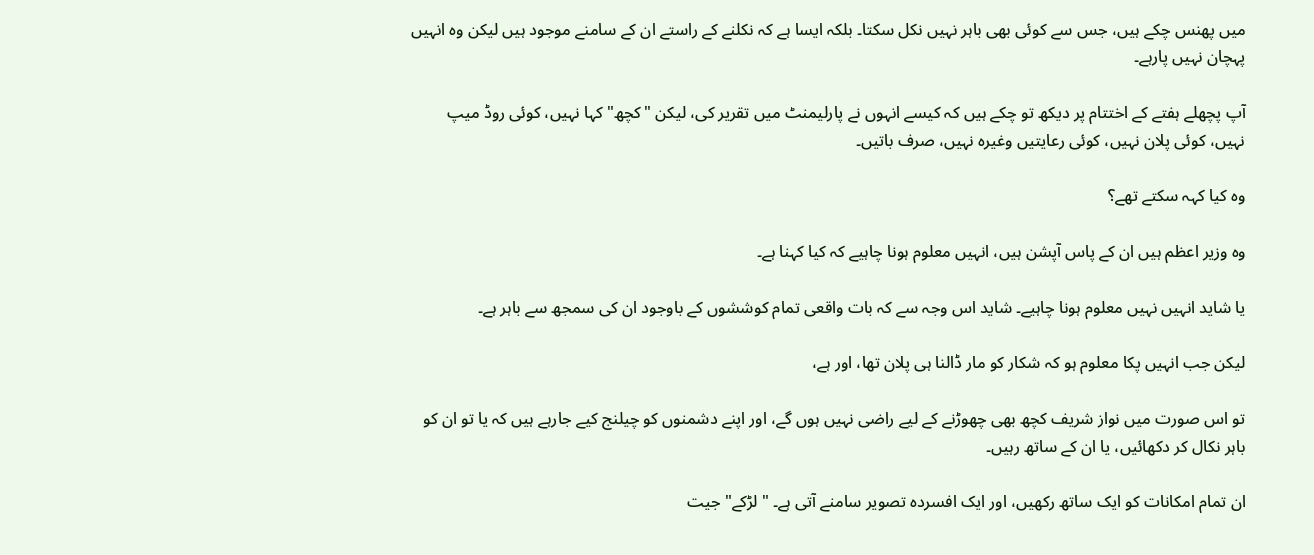میں پھنس چکے ہیں، جس سے کوئی بھی باہر نہیں نکل سکتا۔ بلکہ ایسا ہے کہ نکلنے کے راستے ان کے سامنے موجود ہیں لیکن وہ انہیں پہچان نہیں پارہے۔

آپ پچھلے ہفتے کے اختتام پر دیکھ تو چکے ہیں کہ کیسے انہوں نے پارلیمنٹ میں تقریر کی، لیکن "کچھ" کہا نہیں، کوئی روڈ میپ نہیں، کوئی پلان نہیں، کوئی رعایتیں وغیرہ نہیں، صرف باتیں۔

وہ کیا کہہ سکتے تھے؟

وہ وزیر اعظم ہیں ان کے پاس آپشن ہیں، انہیں معلوم ہونا چاہیے کہ کیا کہنا ہے۔

یا شاید انہیں نہیں معلوم ہونا چاہیے۔ شاید اس وجہ سے کہ بات واقعی تمام کوششوں کے باوجود ان کی سمجھ سے باہر ہے۔

لیکن جب انہیں پکا معلوم ہو کہ شکار کو مار ڈالنا ہی پلان تھا، اور ہے،

تو اس صورت میں نواز شریف کچھ بھی چھوڑنے کے لیے راضی نہیں ہوں گے، اور اپنے دشمنوں کو چیلنج کیے جارہے ہیں کہ یا تو ان کو باہر نکال کر دکھائیں، یا ان کے ساتھ رہیں۔

ان تمام امکانات کو ایک ساتھ رکھیں، اور ایک افسردہ تصویر سامنے آتی ہے۔ "لڑکے" جیت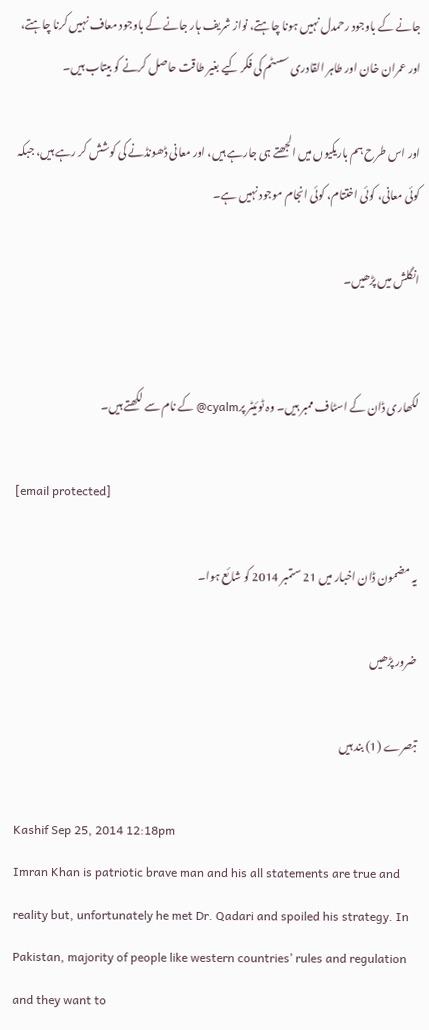جانے کے باوجود رحمدل نہیں ہونا چاہتے، نواز شریف ہار جانے کے باوجود معاف نہیں کرنا چاہتے، اور عمران خان اور طاہر القادری سسٹم کی فکر کیے بغیر طاقت حاصل کرنے کو بیتاب ہیں۔

اور اس طرح ہم باریکیوں میں الجھتے ہی جارہے ہیں، اور معانی ڈھونڈنے کی کوشش کر رہے ہیں، جبکہ کوئی معانی، کوئی اختتام، کوئی انجام موجود نہیں ہے۔

انگلش میں پڑھیں۔


لکھاری ڈان کے اسٹاف ممبر ہیں۔ وہ ٹوئیٹر پرcyalm@ کے نام سے لکھتے ہیں۔

[email protected]

یہ مضمون ڈان اخبار میں 21 ستمبر 2014 کو شائع ہوا۔

ضرور پڑھیں

تبصرے (1) بند ہیں

Kashif Sep 25, 2014 12:18pm
Imran Khan is patriotic brave man and his all statements are true and reality but, unfortunately he met Dr. Qadari and spoiled his strategy. In Pakistan, majority of people like western countries’ rules and regulation and they want to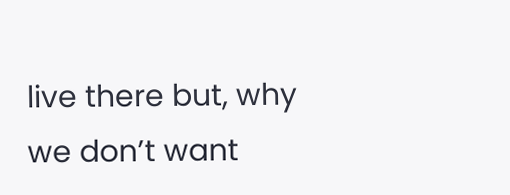live there but, why we don’t want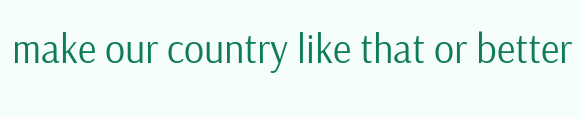make our country like that or better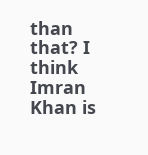than that? I think Imran Khan is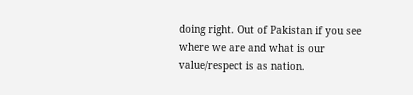doing right. Out of Pakistan if you see where we are and what is our value/respect is as nation.